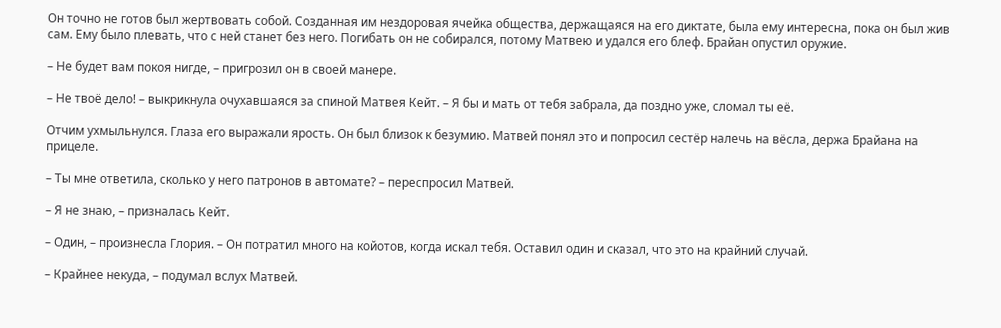Он точно не готов был жертвовать собой. Созданная им нездоровая ячейка общества, держащаяся на его диктате, была ему интересна, пока он был жив сам. Ему было плевать, что с ней станет без него. Погибать он не собирался, потому Матвею и удался его блеф. Брайан опустил оружие.

– Не будет вам покоя нигде, – пригрозил он в своей манере.

– Не твоё дело! – выкрикнула очухавшаяся за спиной Матвея Кейт. – Я бы и мать от тебя забрала, да поздно уже, сломал ты её.

Отчим ухмыльнулся. Глаза его выражали ярость. Он был близок к безумию. Матвей понял это и попросил сестёр налечь на вёсла, держа Брайана на прицеле.

– Ты мне ответила, сколько у него патронов в автомате? – переспросил Матвей.

– Я не знаю, – призналась Кейт.

– Один, – произнесла Глория. – Он потратил много на койотов, когда искал тебя. Оставил один и сказал, что это на крайний случай.

– Крайнее некуда, – подумал вслух Матвей.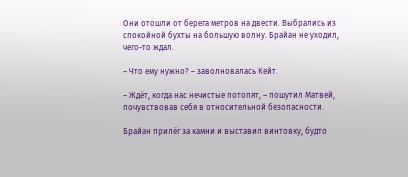Они отошли от берега метров на двести. Выбрались из спокойной бухты на большую волну. Брайан не уходил, чего-то ждал.

– Что ему нужно? – заволновалась Кейт.

– Ждёт, когда нас нечистые потопят, – пошутил Матвей, почувствовав себя в относительной безопасности.

Брайан прилёг за камни и выставил винтовку, будто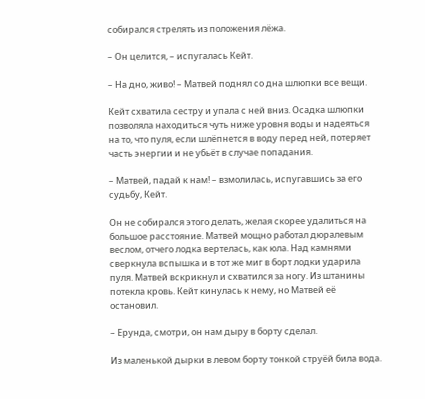собирался стрелять из положения лёжа.

– Он целится, – испугалась Кейт.

– На дно, живо! – Матвей поднял со дна шлюпки все вещи.

Кейт схватила сестру и упала с ней вниз. Осадка шлюпки позволяла находиться чуть ниже уровня воды и надеяться на то, что пуля, если шлёпнется в воду перед ней, потеряет часть энергии и не убьёт в случае попадания.

– Матвей, падай к нам! – взмолилась, испугавшись за его судьбу, Кейт.

Он не собирался этого делать, желая скорее удалиться на большое расстояние. Матвей мощно работал дюралевым веслом, отчего лодка вертелась, как юла. Над камнями сверкнула вспышка и в тот же миг в борт лодки ударила пуля. Матвей вскрикнул и схватился за ногу. Из штанины потекла кровь. Кейт кинулась к нему, но Матвей её остановил.

– Ерунда, смотри, он нам дыру в борту сделал.

Из маленькой дырки в левом борту тонкой струёй била вода.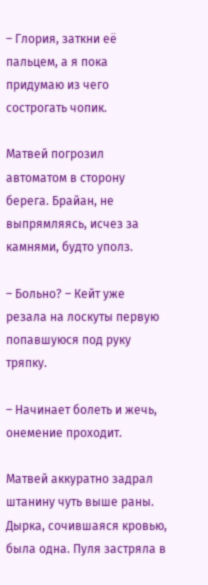– Глория, заткни её пальцем, а я пока придумаю из чего сострогать чопик.

Матвей погрозил автоматом в сторону берега. Брайан, не выпрямляясь, исчез за камнями, будто уполз.

– Больно? – Кейт уже резала на лоскуты первую попавшуюся под руку тряпку.

– Начинает болеть и жечь, онемение проходит.

Матвей аккуратно задрал штанину чуть выше раны. Дырка, сочившаяся кровью, была одна. Пуля застряла в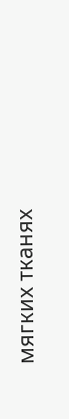мягких тканях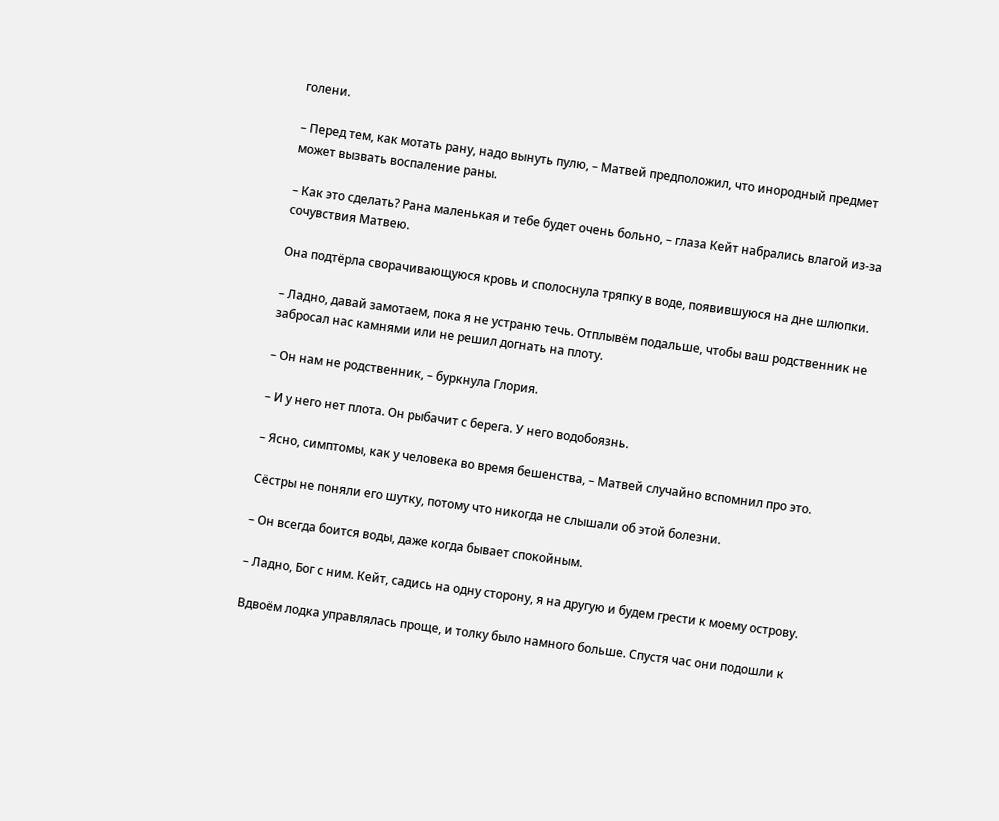голени.

– Перед тем, как мотать рану, надо вынуть пулю, – Матвей предположил, что инородный предмет может вызвать воспаление раны.

– Как это сделать? Рана маленькая и тебе будет очень больно, – глаза Кейт набрались влагой из-за сочувствия Матвею.

Она подтёрла сворачивающуюся кровь и сполоснула тряпку в воде, появившуюся на дне шлюпки.

– Ладно, давай замотаем, пока я не устраню течь. Отплывём подальше, чтобы ваш родственник не забросал нас камнями или не решил догнать на плоту.

– Он нам не родственник, – буркнула Глория.

– И у него нет плота. Он рыбачит с берега. У него водобоязнь.

– Ясно, симптомы, как у человека во время бешенства, – Матвей случайно вспомнил про это.

Сёстры не поняли его шутку, потому что никогда не слышали об этой болезни.

– Он всегда боится воды, даже когда бывает спокойным.

– Ладно, Бог с ним. Кейт, садись на одну сторону, я на другую и будем грести к моему острову.

Вдвоём лодка управлялась проще, и толку было намного больше. Спустя час они подошли к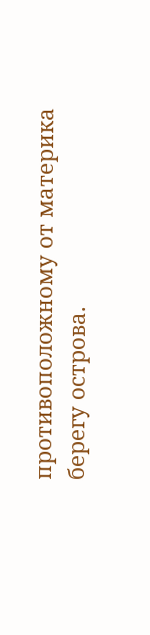противоположному от материка берегу острова.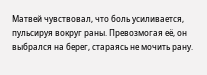Матвей чувствовал, что боль усиливается, пульсируя вокруг раны. Превозмогая её, он выбрался на берег, стараясь не мочить рану.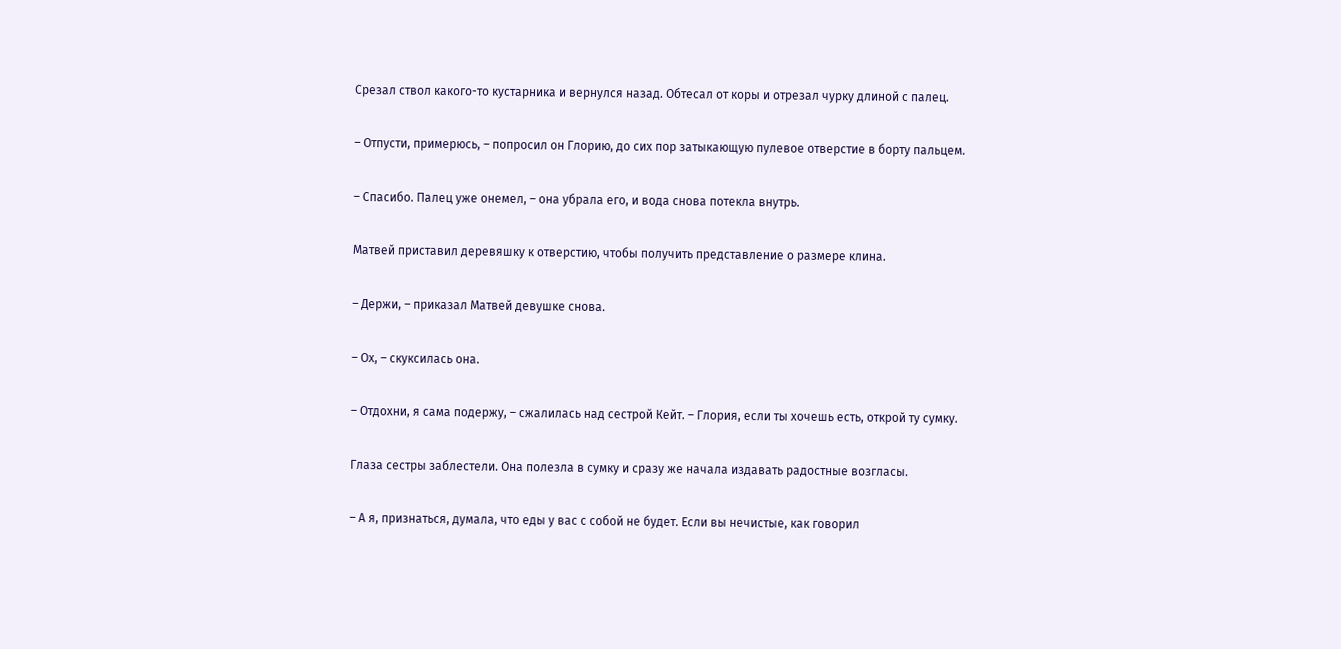Срезал ствол какого-то кустарника и вернулся назад. Обтесал от коры и отрезал чурку длиной с палец.

– Отпусти, примерюсь, – попросил он Глорию, до сих пор затыкающую пулевое отверстие в борту пальцем.

– Спасибо. Палец уже онемел, – она убрала его, и вода снова потекла внутрь.

Матвей приставил деревяшку к отверстию, чтобы получить представление о размере клина.

– Держи, – приказал Матвей девушке снова.

– Ох, – скуксилась она.

– Отдохни, я сама подержу, – сжалилась над сестрой Кейт. – Глория, если ты хочешь есть, открой ту сумку.

Глаза сестры заблестели. Она полезла в сумку и сразу же начала издавать радостные возгласы.

– А я, признаться, думала, что еды у вас с собой не будет. Если вы нечистые, как говорил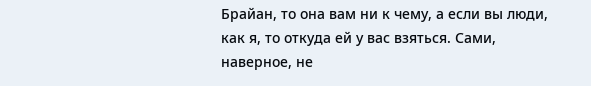Брайан, то она вам ни к чему, а если вы люди, как я, то откуда ей у вас взяться. Сами, наверное, не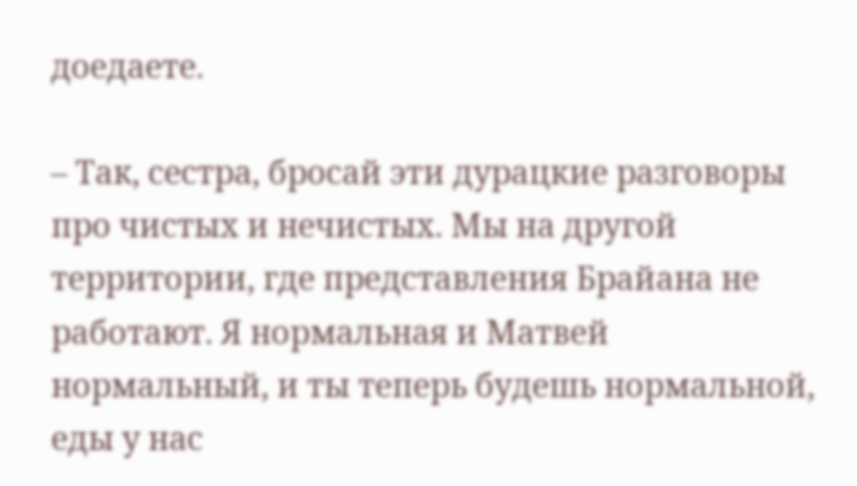доедаете.

– Так, сестра, бросай эти дурацкие разговоры про чистых и нечистых. Мы на другой территории, где представления Брайана не работают. Я нормальная и Матвей нормальный, и ты теперь будешь нормальной, еды у нас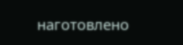наготовлено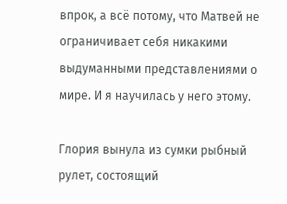впрок, а всё потому, что Матвей не ограничивает себя никакими выдуманными представлениями о мире. И я научилась у него этому.

Глория вынула из сумки рыбный рулет, состоящий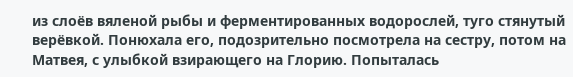из слоёв вяленой рыбы и ферментированных водорослей, туго стянутый верёвкой. Понюхала его, подозрительно посмотрела на сестру, потом на Матвея, с улыбкой взирающего на Глорию. Попыталась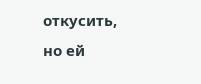откусить, но ей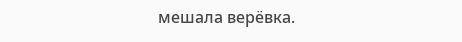мешала верёвка.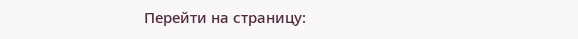Перейти на страницу: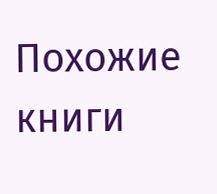Похожие книги